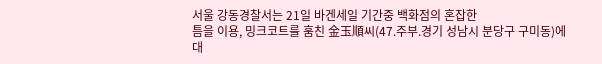서울 강동경찰서는 21일 바겐세일 기간중 백화점의 혼잡한
틈을 이용, 밍크코트를 훔친 金玉順씨(47.주부.경기 성남시 분당구 구미동)에
대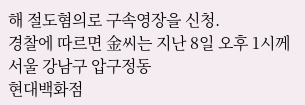해 절도혐의로 구속영장을 신청.
경찰에 따르면 金씨는 지난 8일 오후 1시께 서울 강남구 압구정동
현대백화점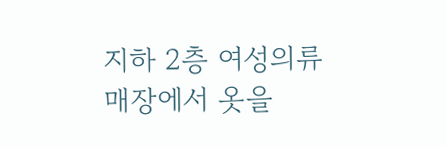지하 2층 여성의류 매장에서 옷을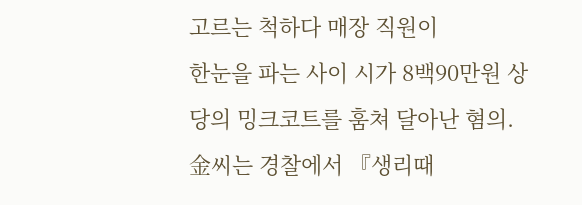고르는 척하다 매장 직원이
한눈을 파는 사이 시가 8백90만원 상당의 밍크코트를 훔쳐 달아난 혐의.
金씨는 경찰에서 『생리때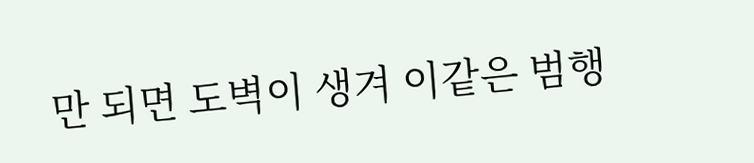만 되면 도벽이 생겨 이같은 범행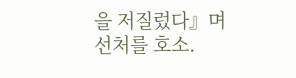을 저질렀다』며
선처를 호소.